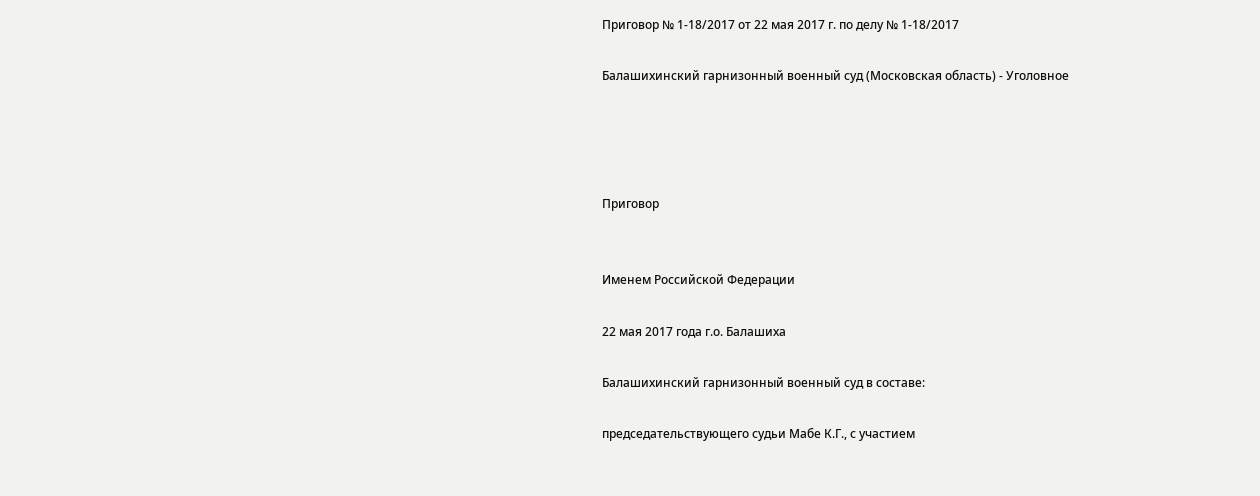Приговор № 1-18/2017 от 22 мая 2017 г. по делу № 1-18/2017

Балашихинский гарнизонный военный суд (Московская область) - Уголовное




Приговор


Именем Российской Федерации

22 мая 2017 года г.о. Балашиха

Балашихинский гарнизонный военный суд в составе:

председательствующего судьи Мабе К.Г., с участием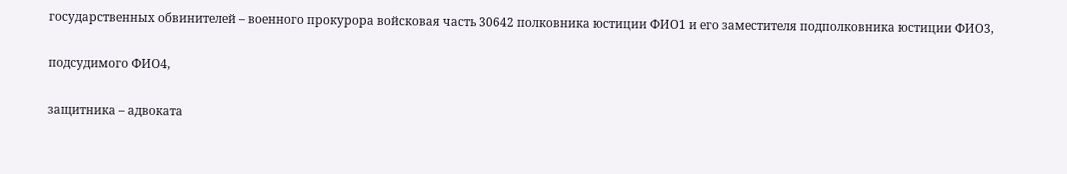государственных обвинителей – военного прокурора войсковая часть 30642 полковника юстиции ФИО1 и его заместителя подполковника юстиции ФИО3,

подсудимого ФИО4,

защитника – адвоката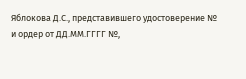Яблокова Д.С., представившего удостоверение № и ордер от ДД.ММ.ГГГГ №,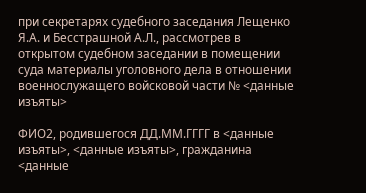при секретарях судебного заседания Лещенко Я.А. и Бесстрашной А.Л., рассмотрев в открытом судебном заседании в помещении суда материалы уголовного дела в отношении военнослужащего войсковой части № <данные изъяты>

ФИО2, родившегося ДД.ММ.ГГГГ в <данные изъяты>, <данные изъяты>, гражданина <данные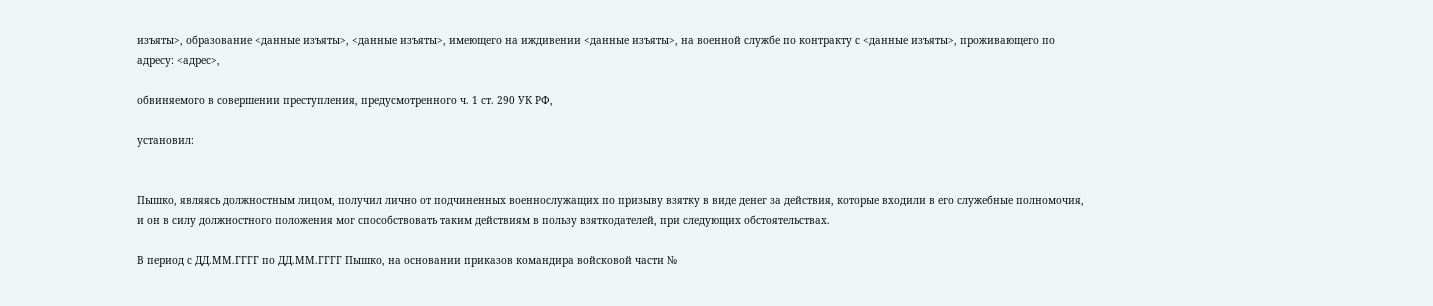изъяты>, образование <данные изъяты>, <данные изъяты>, имеющего на иждивении <данные изъяты>, на военной службе по контракту с <данные изъяты>, проживающего по адресу: <адрес>,

обвиняемого в совершении преступления, предусмотренного ч. 1 ст. 290 УК РФ,

установил:


Пышко, являясь должностным лицом, получил лично от подчиненных военнослужащих по призыву взятку в виде денег за действия, которые входили в его служебные полномочия, и он в силу должностного положения мог способствовать таким действиям в пользу взяткодателей, при следующих обстоятельствах.

В период с ДД.ММ.ГГГГ по ДД.ММ.ГГГГ Пышко, на основании приказов командира войсковой части №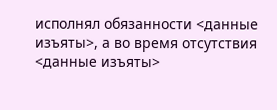исполнял обязанности <данные изъяты>, а во время отсутствия <данные изъяты>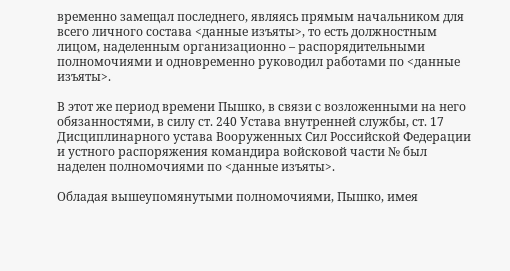временно замещал последнего, являясь прямым начальником для всего личного состава <данные изъяты>, то есть должностным лицом, наделенным организационно – распорядительными полномочиями и одновременно руководил работами по <данные изъяты>.

В этот же период времени Пышко, в связи с возложенными на него обязанностями, в силу ст. 240 Устава внутренней службы, ст. 17 Дисциплинарного устава Вооруженных Сил Российской Федерации и устного распоряжения командира войсковой части № был наделен полномочиями по <данные изъяты>.

Обладая вышеупомянутыми полномочиями, Пышко, имея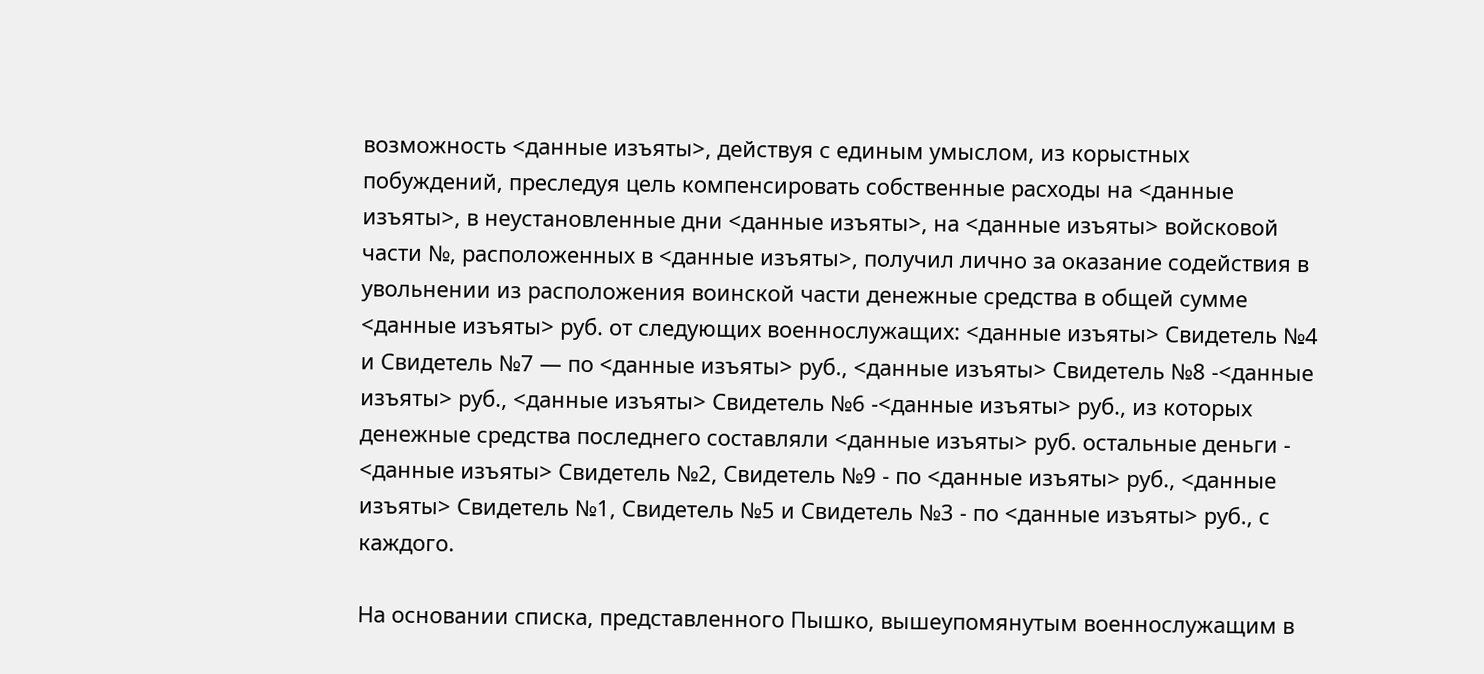возможность <данные изъяты>, действуя с единым умыслом, из корыстных побуждений, преследуя цель компенсировать собственные расходы на <данные изъяты>, в неустановленные дни <данные изъяты>, на <данные изъяты> войсковой части №, расположенных в <данные изъяты>, получил лично за оказание содействия в увольнении из расположения воинской части денежные средства в общей сумме <данные изъяты> руб. от следующих военнослужащих: <данные изъяты> Свидетель №4 и Свидетель №7 — по <данные изъяты> руб., <данные изъяты> Свидетель №8 -<данные изъяты> руб., <данные изъяты> Свидетель №6 -<данные изъяты> руб., из которых денежные средства последнего составляли <данные изъяты> руб. остальные деньги - <данные изъяты> Свидетель №2, Свидетель №9 - по <данные изъяты> руб., <данные изъяты> Свидетель №1, Свидетель №5 и Свидетель №3 - по <данные изъяты> руб., с каждого.

На основании списка, представленного Пышко, вышеупомянутым военнослужащим в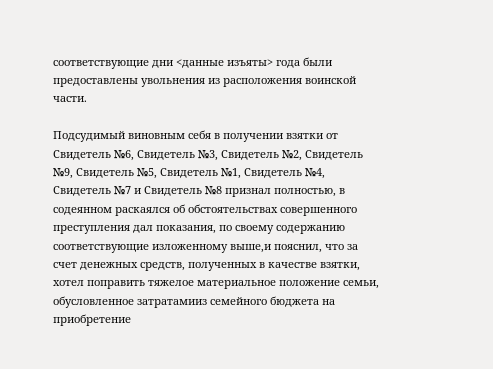соответствующие дни <данные изъяты> года были предоставлены увольнения из расположения воинской части.

Подсудимый виновным себя в получении взятки от Свидетель №6, Свидетель №3, Свидетель №2, Свидетель №9, Свидетель №5, Свидетель №1, Свидетель №4, Свидетель №7 и Свидетель №8 признал полностью, в содеянном раскаялся об обстоятельствах совершенного преступления дал показания, по своему содержанию соответствующие изложенному выше,и пояснил, что за счет денежных средств, полученных в качестве взятки, хотел поправить тяжелое материальное положение семьи, обусловленное затратамииз семейного бюджета на приобретение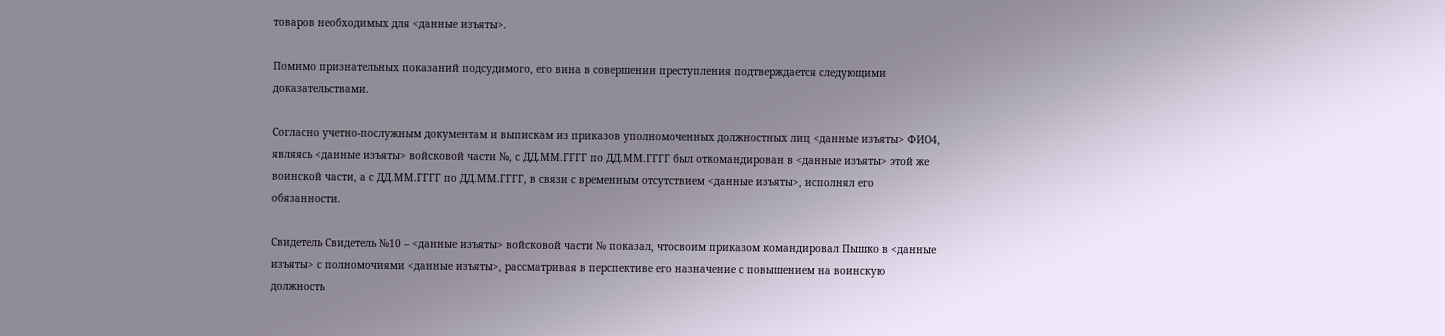товаров необходимых для <данные изъяты>.

Помимо признательных показаний подсудимого, его вина в совершении преступления подтверждается следующими доказательствами.

Согласно учетно-послужным документам и выпискам из приказов уполномоченных должностных лиц <данные изъяты> ФИО4, являясь <данные изъяты> войсковой части №, с ДД.ММ.ГГГГ по ДД.ММ.ГГГГ был откомандирован в <данные изъяты> этой же воинской части, а с ДД.ММ.ГГГГ по ДД.ММ.ГГГГ, в связи с временным отсутствием <данные изъяты>, исполнял его обязанности.

Свидетель Свидетель №10 – <данные изъяты> войсковой части № показал, чтосвоим приказом командировал Пышко в <данные изъяты> с полномочиями <данные изъяты>, рассматривая в перспективе его назначение с повышением на воинскую должность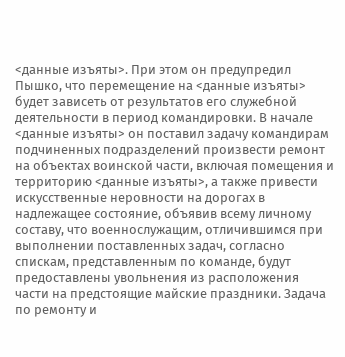<данные изъяты>. При этом он предупредил Пышко, что перемещение на <данные изъяты> будет зависеть от результатов его служебной деятельности в период командировки. В начале <данные изъяты> он поставил задачу командирам подчиненных подразделений произвести ремонт на объектах воинской части, включая помещения и территорию <данные изъяты>, а также привести искусственные неровности на дорогах в надлежащее состояние, объявив всему личному составу, что военнослужащим, отличившимся при выполнении поставленных задач, согласно спискам, представленным по команде, будут предоставлены увольнения из расположения части на предстоящие майские праздники. Задача по ремонту и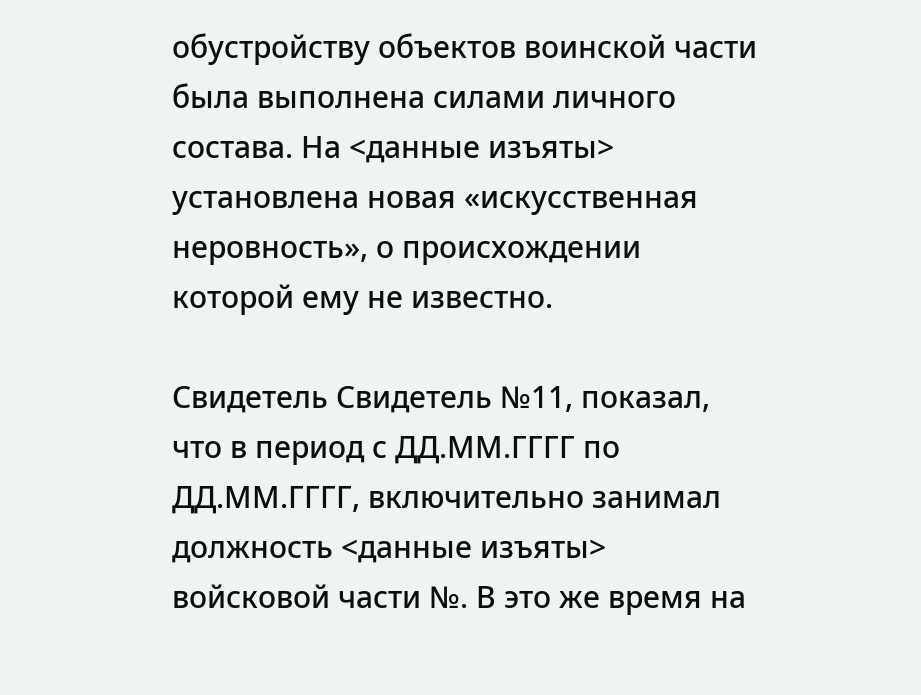обустройству объектов воинской части была выполнена силами личного состава. На <данные изъяты> установлена новая «искусственная неровность», о происхождении которой ему не известно.

Свидетель Свидетель №11, показал, что в период с ДД.ММ.ГГГГ по ДД.ММ.ГГГГ, включительно занимал должность <данные изъяты> войсковой части №. В это же время на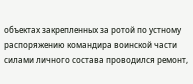объектах закрепленных за ротой по устному распоряжению командира воинской части силами личного состава проводился ремонт,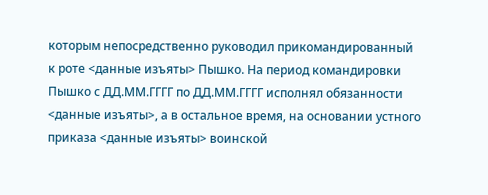которым непосредственно руководил прикомандированный к роте <данные изъяты> Пышко. На период командировки Пышко с ДД.ММ.ГГГГ по ДД.ММ.ГГГГ исполнял обязанности <данные изъяты>, а в остальное время, на основании устного приказа <данные изъяты> воинской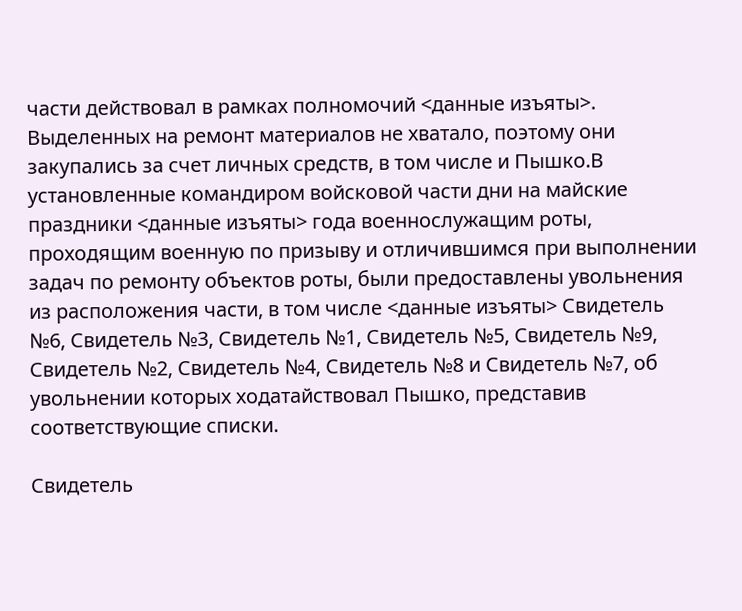части действовал в рамках полномочий <данные изъяты>. Выделенных на ремонт материалов не хватало, поэтому они закупались за счет личных средств, в том числе и Пышко.В установленные командиром войсковой части дни на майские праздники <данные изъяты> года военнослужащим роты, проходящим военную по призыву и отличившимся при выполнении задач по ремонту объектов роты, были предоставлены увольнения из расположения части, в том числе <данные изъяты> Свидетель №6, Свидетель №3, Свидетель №1, Свидетель №5, Свидетель №9, Свидетель №2, Свидетель №4, Свидетель №8 и Свидетель №7, об увольнении которых ходатайствовал Пышко, представив соответствующие списки.

Свидетель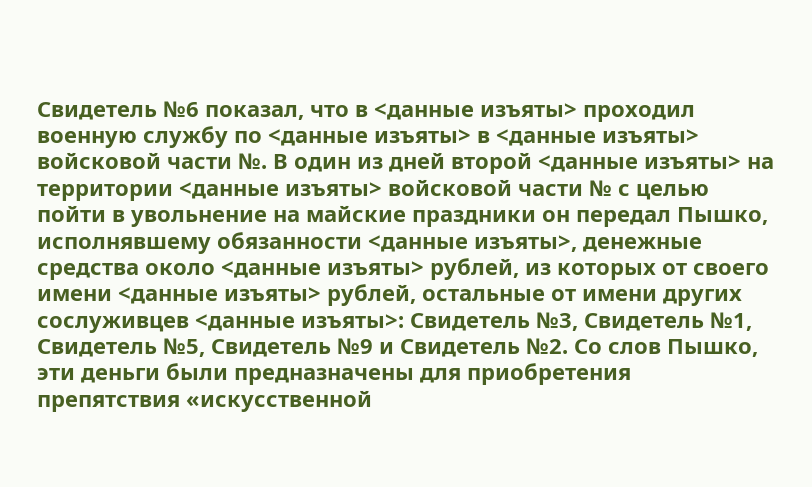Свидетель №6 показал, что в <данные изъяты> проходил военную службу по <данные изъяты> в <данные изъяты> войсковой части №. В один из дней второй <данные изъяты> на территории <данные изъяты> войсковой части № с целью пойти в увольнение на майские праздники он передал Пышко, исполнявшему обязанности <данные изъяты>, денежные средства около <данные изъяты> рублей, из которых от своего имени <данные изъяты> рублей, остальные от имени других сослуживцев <данные изъяты>: Свидетель №3, Свидетель №1, Свидетель №5, Свидетель №9 и Свидетель №2. Со слов Пышко, эти деньги были предназначены для приобретения препятствия «искусственной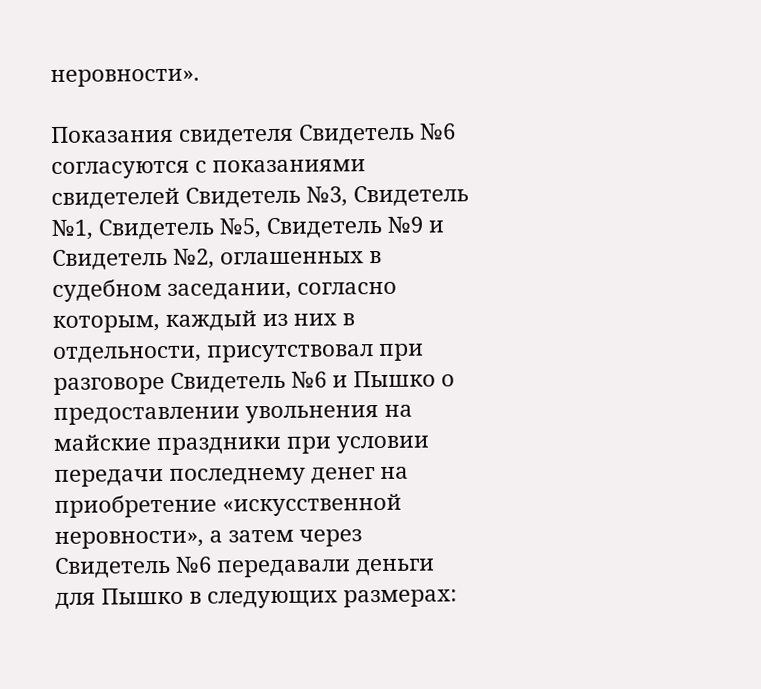неровности».

Показания свидетеля Свидетель №6 согласуются с показаниями свидетелей Свидетель №3, Свидетель №1, Свидетель №5, Свидетель №9 и Свидетель №2, оглашенных в судебном заседании, согласно которым, каждый из них в отдельности, присутствовал при разговоре Свидетель №6 и Пышко о предоставлении увольнения на майские праздники при условии передачи последнему денег на приобретение «искусственной неровности», а затем через Свидетель №6 передавали деньги для Пышко в следующих размерах: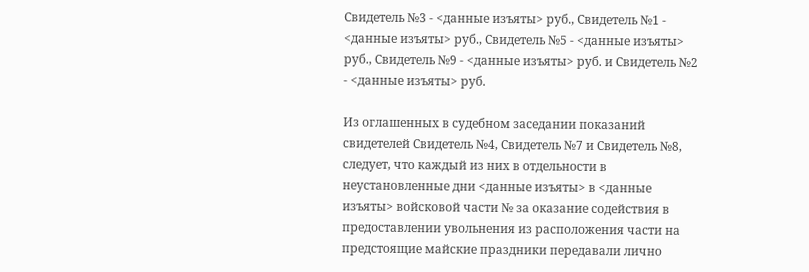Свидетель №3 - <данные изъяты> руб., Свидетель №1 - <данные изъяты> руб., Свидетель №5 - <данные изъяты> руб., Свидетель №9 - <данные изъяты> руб. и Свидетель №2 - <данные изъяты> руб.

Из оглашенных в судебном заседании показаний свидетелей Свидетель №4, Свидетель №7 и Свидетель №8, следует, что каждый из них в отдельности в неустановленные дни <данные изъяты> в <данные изъяты> войсковой части № за оказание содействия в предоставлении увольнения из расположения части на предстоящие майские праздники передавали лично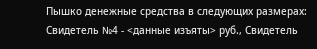Пышко денежные средства в следующих размерах: Свидетель №4 - <данные изъяты> руб., Свидетель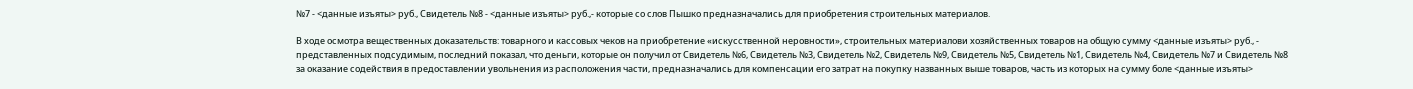№7 - <данные изъяты> руб., Свидетель №8 - <данные изъяты> руб.,- которые со слов Пышко предназначались для приобретения строительных материалов.

В ходе осмотра вещественных доказательств: товарного и кассовых чеков на приобретение «искусственной неровности», строительных материалови хозяйственных товаров на общую сумму <данные изъяты> руб., - представленных подсудимым, последний показал, что деньги, которые он получил от Свидетель №6, Свидетель №3, Свидетель №2, Свидетель №9, Свидетель №5, Свидетель №1, Свидетель №4, Свидетель №7 и Свидетель №8 за оказание содействия в предоставлении увольнения из расположения части, предназначались для компенсации его затрат на покупку названных выше товаров, часть из которых на сумму боле <данные изъяты>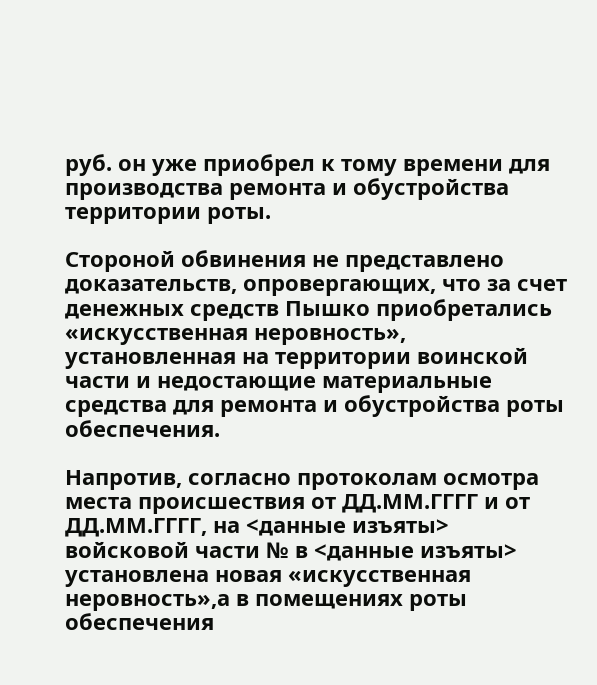руб. он уже приобрел к тому времени для производства ремонта и обустройства территории роты.

Стороной обвинения не представлено доказательств, опровергающих, что за счет денежных средств Пышко приобретались «искусственная неровность», установленная на территории воинской части и недостающие материальные средства для ремонта и обустройства роты обеспечения.

Напротив, согласно протоколам осмотра места происшествия от ДД.ММ.ГГГГ и от ДД.ММ.ГГГГ, на <данные изъяты> войсковой части № в <данные изъяты> установлена новая «искусственная неровность»,а в помещениях роты обеспечения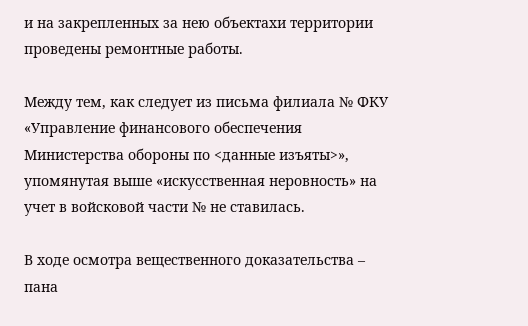и на закрепленных за нею объектахи территории проведены ремонтные работы.

Между тем, как следует из письма филиала № ФКУ «Управление финансового обеспечения Министерства обороны по <данные изъяты>», упомянутая выше «искусственная неровность» на учет в войсковой части № не ставилась.

В ходе осмотра вещественного доказательства – пана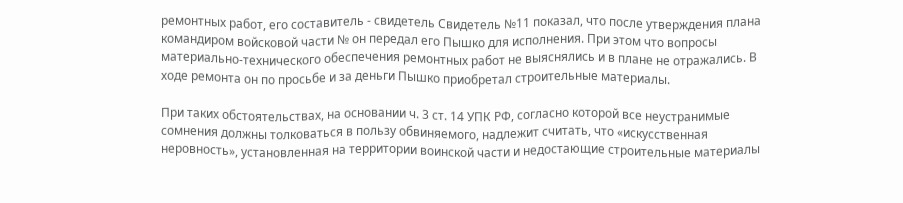ремонтных работ, его составитель - свидетель Свидетель №11 показал, что после утверждения плана командиром войсковой части № он передал его Пышко для исполнения. При этом что вопросы материально-технического обеспечения ремонтных работ не выяснялись и в плане не отражались. В ходе ремонта он по просьбе и за деньги Пышко приобретал строительные материалы.

При таких обстоятельствах, на основании ч. 3 ст. 14 УПК РФ, согласно которой все неустранимые сомнения должны толковаться в пользу обвиняемого, надлежит считать, что «искусственная неровность», установленная на территории воинской части и недостающие строительные материалы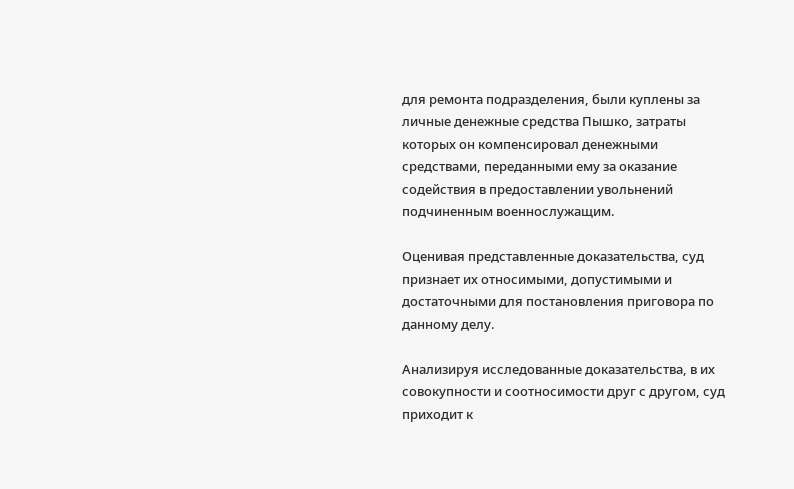для ремонта подразделения, были куплены за личные денежные средства Пышко, затраты которых он компенсировал денежными средствами, переданными ему за оказание содействия в предоставлении увольнений подчиненным военнослужащим.

Оценивая представленные доказательства, суд признает их относимыми, допустимыми и достаточными для постановления приговора по данному делу.

Анализируя исследованные доказательства, в их совокупности и соотносимости друг с другом, суд приходит к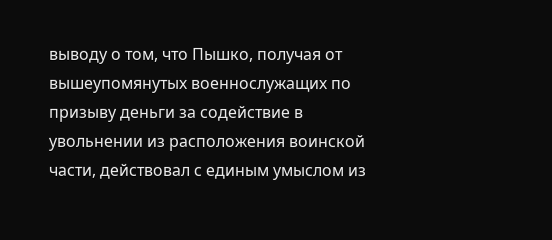выводу о том, что Пышко, получая от вышеупомянутых военнослужащих по призыву деньги за содействие в увольнении из расположения воинской части, действовал с единым умыслом из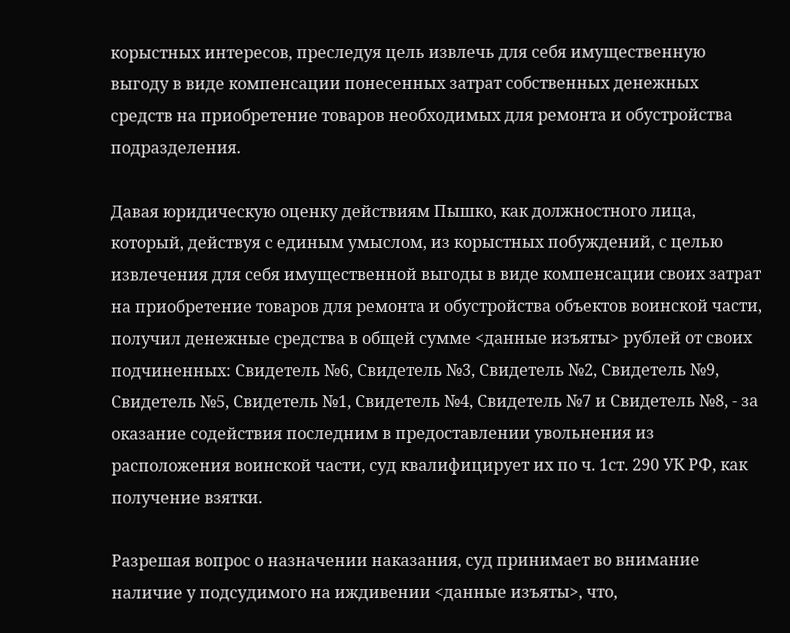корыстных интересов, преследуя цель извлечь для себя имущественную выгоду в виде компенсации понесенных затрат собственных денежных средств на приобретение товаров необходимых для ремонта и обустройства подразделения.

Давая юридическую оценку действиям Пышко, как должностного лица, который, действуя с единым умыслом, из корыстных побуждений, с целью извлечения для себя имущественной выгоды в виде компенсации своих затрат на приобретение товаров для ремонта и обустройства объектов воинской части, получил денежные средства в общей сумме <данные изъяты> рублей от своих подчиненных: Свидетель №6, Свидетель №3, Свидетель №2, Свидетель №9, Свидетель №5, Свидетель №1, Свидетель №4, Свидетель №7 и Свидетель №8, - за оказание содействия последним в предоставлении увольнения из расположения воинской части, суд квалифицирует их по ч. 1ст. 290 УК РФ, как получение взятки.

Разрешая вопрос о назначении наказания, суд принимает во внимание наличие у подсудимого на иждивении <данные изъяты>, что,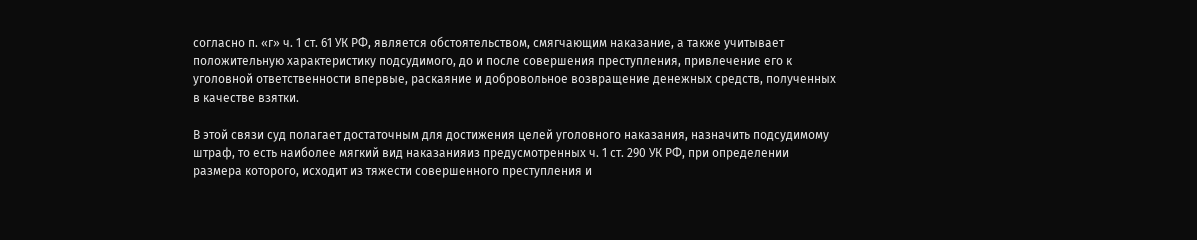согласно п. «г» ч. 1 ст. 61 УК РФ, является обстоятельством, смягчающим наказание, а также учитывает положительную характеристику подсудимого, до и после совершения преступления, привлечение его к уголовной ответственности впервые, раскаяние и добровольное возвращение денежных средств, полученных в качестве взятки.

В этой связи суд полагает достаточным для достижения целей уголовного наказания, назначить подсудимому штраф, то есть наиболее мягкий вид наказанияиз предусмотренных ч. 1 ст. 290 УК РФ, при определении размера которого, исходит из тяжести совершенного преступления и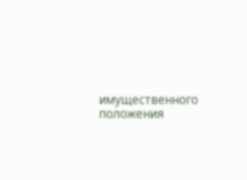имущественного положения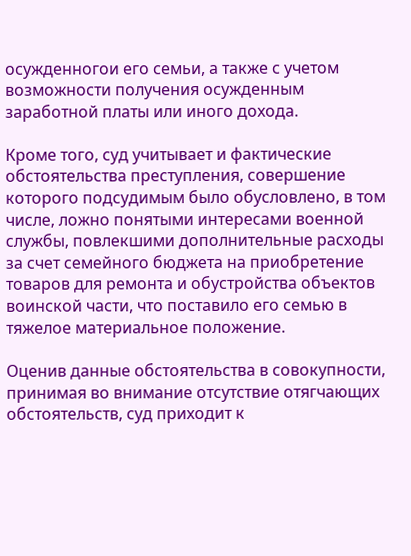осужденногои его семьи, а также с учетом возможности получения осужденным заработной платы или иного дохода.

Кроме того, суд учитывает и фактические обстоятельства преступления, совершение которого подсудимым было обусловлено, в том числе, ложно понятыми интересами военной службы, повлекшими дополнительные расходы за счет семейного бюджета на приобретение товаров для ремонта и обустройства объектов воинской части, что поставило его семью в тяжелое материальное положение.

Оценив данные обстоятельства в совокупности, принимая во внимание отсутствие отягчающих обстоятельств, суд приходит к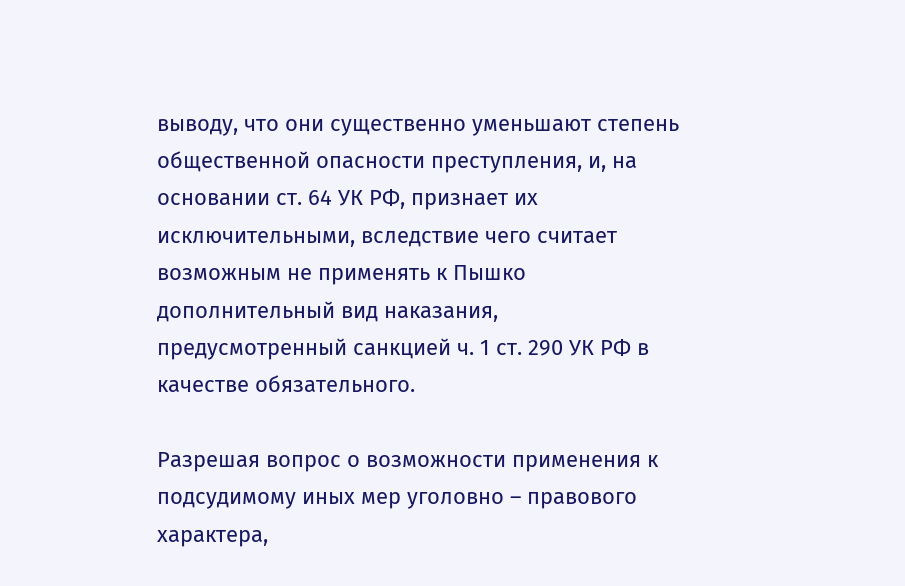выводу, что они существенно уменьшают степень общественной опасности преступления, и, на основании ст. 64 УК РФ, признает их исключительными, вследствие чего считает возможным не применять к Пышко дополнительный вид наказания, предусмотренный санкцией ч. 1 ст. 290 УК РФ в качестве обязательного.

Разрешая вопрос о возможности применения к подсудимому иных мер уголовно – правового характера,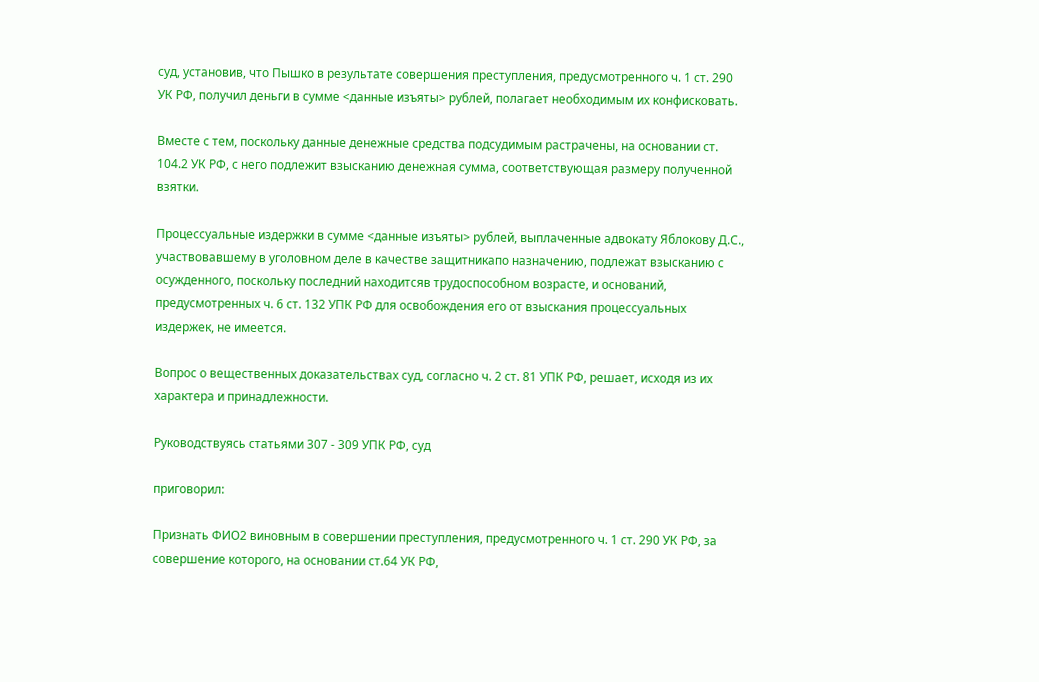суд, установив, что Пышко в результате совершения преступления, предусмотренного ч. 1 ст. 290 УК РФ, получил деньги в сумме <данные изъяты> рублей, полагает необходимым их конфисковать.

Вместе с тем, поскольку данные денежные средства подсудимым растрачены, на основании ст. 104.2 УК РФ, с него подлежит взысканию денежная сумма, соответствующая размеру полученной взятки.

Процессуальные издержки в сумме <данные изъяты> рублей, выплаченные адвокату Яблокову Д.С., участвовавшему в уголовном деле в качестве защитникапо назначению, подлежат взысканию с осужденного, поскольку последний находитсяв трудоспособном возрасте, и оснований, предусмотренных ч. 6 ст. 132 УПК РФ для освобождения его от взыскания процессуальных издержек, не имеется.

Вопрос о вещественных доказательствах суд, согласно ч. 2 ст. 81 УПК РФ, решает, исходя из их характера и принадлежности.

Руководствуясь статьями 307 - 309 УПК РФ, суд

приговорил:

Признать ФИО2 виновным в совершении преступления, предусмотренного ч. 1 ст. 290 УК РФ, за совершение которого, на основании ст.64 УК РФ,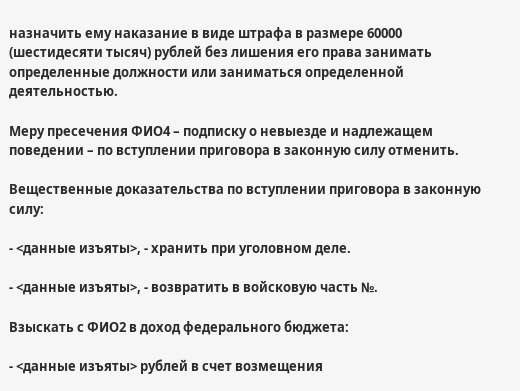назначить ему наказание в виде штрафа в размере 60000 (шестидесяти тысяч) рублей без лишения его права занимать определенные должности или заниматься определенной деятельностью.

Меру пресечения ФИО4 – подписку о невыезде и надлежащем поведении – по вступлении приговора в законную силу отменить.

Вещественные доказательства по вступлении приговора в законную силу:

- <данные изъяты>, - хранить при уголовном деле.

- <данные изъяты>, - возвратить в войсковую часть №.

Взыскать с ФИО2 в доход федерального бюджета:

- <данные изъяты> рублей в счет возмещения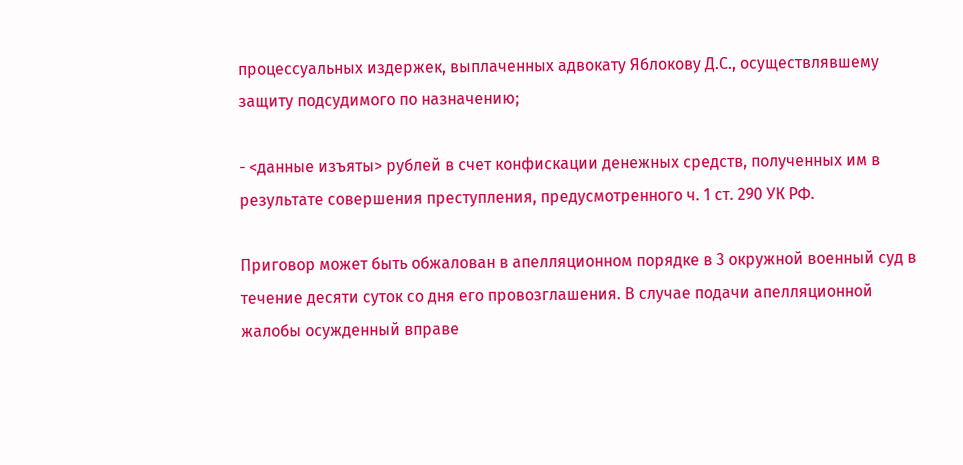процессуальных издержек, выплаченных адвокату Яблокову Д.С., осуществлявшему защиту подсудимого по назначению;

- <данные изъяты> рублей в счет конфискации денежных средств, полученных им в результате совершения преступления, предусмотренного ч. 1 ст. 290 УК РФ.

Приговор может быть обжалован в апелляционном порядке в 3 окружной военный суд в течение десяти суток со дня его провозглашения. В случае подачи апелляционной жалобы осужденный вправе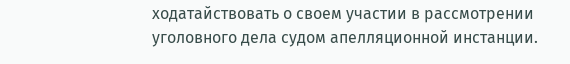ходатайствовать о своем участии в рассмотрении уголовного дела судом апелляционной инстанции.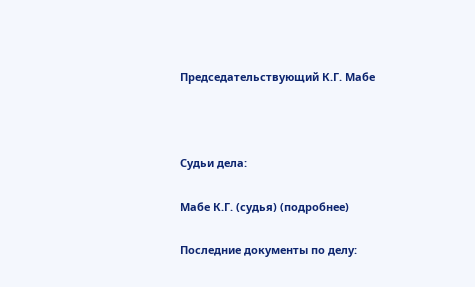Председательствующий К.Г. Мабе



Судьи дела:

Мабе К.Г. (судья) (подробнее)

Последние документы по делу: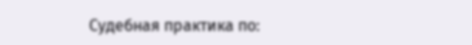Судебная практика по: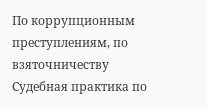По коррупционным преступлениям, по взяточничеству
Судебная практика по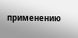применению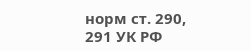норм ст. 290, 291 УК РФ